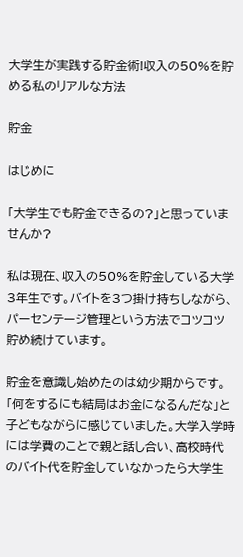大学生が実践する貯金術!収入の50%を貯める私のリアルな方法

貯金

はじめに

「大学生でも貯金できるの?」と思っていませんか?

私は現在、収入の50%を貯金している大学3年生です。バイトを3つ掛け持ちしながら、パーセンテージ管理という方法でコツコツ貯め続けています。

貯金を意識し始めたのは幼少期からです。「何をするにも結局はお金になるんだな」と子どもながらに感じていました。大学入学時には学費のことで親と話し合い、高校時代のバイト代を貯金していなかったら大学生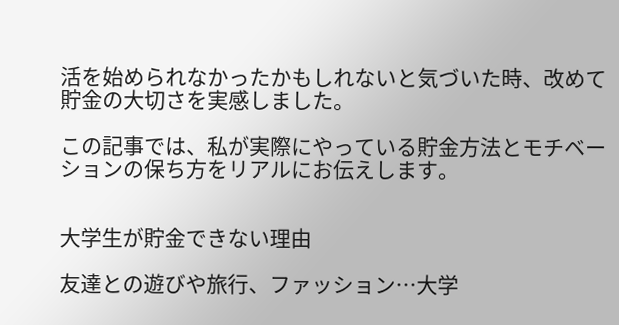活を始められなかったかもしれないと気づいた時、改めて貯金の大切さを実感しました。

この記事では、私が実際にやっている貯金方法とモチベーションの保ち方をリアルにお伝えします。


大学生が貯金できない理由

友達との遊びや旅行、ファッション…大学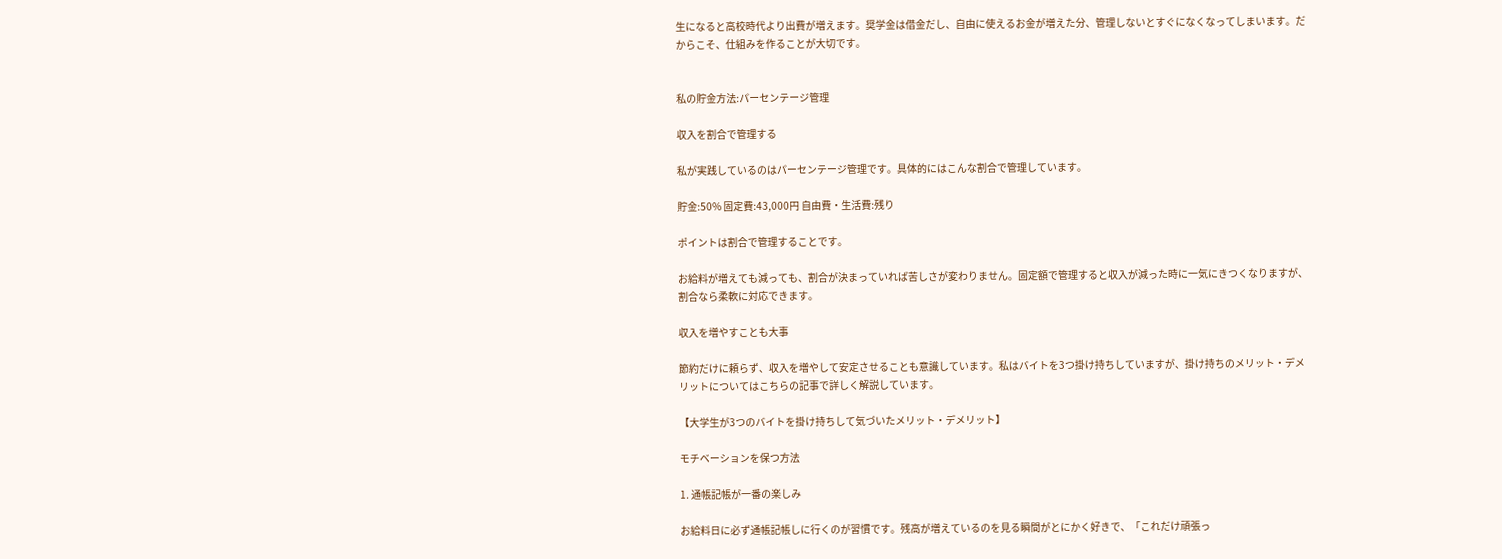生になると高校時代より出費が増えます。奨学金は借金だし、自由に使えるお金が増えた分、管理しないとすぐになくなってしまいます。だからこそ、仕組みを作ることが大切です。


私の貯金方法:パーセンテージ管理

収入を割合で管理する

私が実践しているのはパーセンテージ管理です。具体的にはこんな割合で管理しています。

貯金:50% 固定費:43,000円 自由費・生活費:残り

ポイントは割合で管理することです。

お給料が増えても減っても、割合が決まっていれば苦しさが変わりません。固定額で管理すると収入が減った時に一気にきつくなりますが、割合なら柔軟に対応できます。

収入を増やすことも大事

節約だけに頼らず、収入を増やして安定させることも意識しています。私はバイトを3つ掛け持ちしていますが、掛け持ちのメリット・デメリットについてはこちらの記事で詳しく解説しています。

【大学生が3つのバイトを掛け持ちして気づいたメリット・デメリット】

モチベーションを保つ方法

1. 通帳記帳が一番の楽しみ

お給料日に必ず通帳記帳しに行くのが習慣です。残高が増えているのを見る瞬間がとにかく好きで、「これだけ頑張っ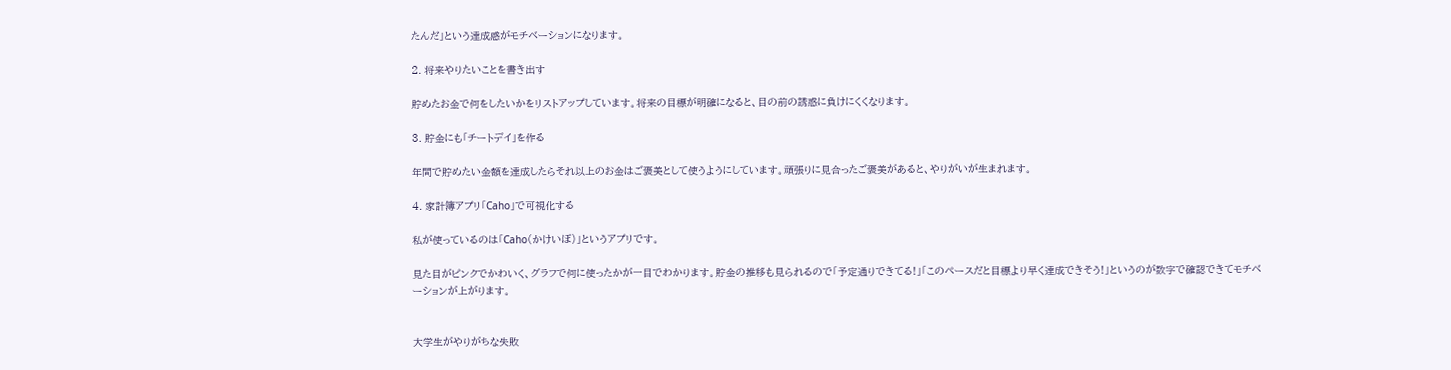たんだ」という達成感がモチベーションになります。

2. 将来やりたいことを書き出す

貯めたお金で何をしたいかをリストアップしています。将来の目標が明確になると、目の前の誘惑に負けにくくなります。

3. 貯金にも「チートデイ」を作る

年間で貯めたい金額を達成したらそれ以上のお金はご褒美として使うようにしています。頑張りに見合ったご褒美があると、やりがいが生まれます。

4. 家計簿アプリ「Caho」で可視化する

私が使っているのは「Caho(かけいぼ)」というアプリです。

見た目がピンクでかわいく、グラフで何に使ったかが一目でわかります。貯金の推移も見られるので「予定通りできてる!」「このペースだと目標より早く達成できそう!」というのが数字で確認できてモチベーションが上がります。


大学生がやりがちな失敗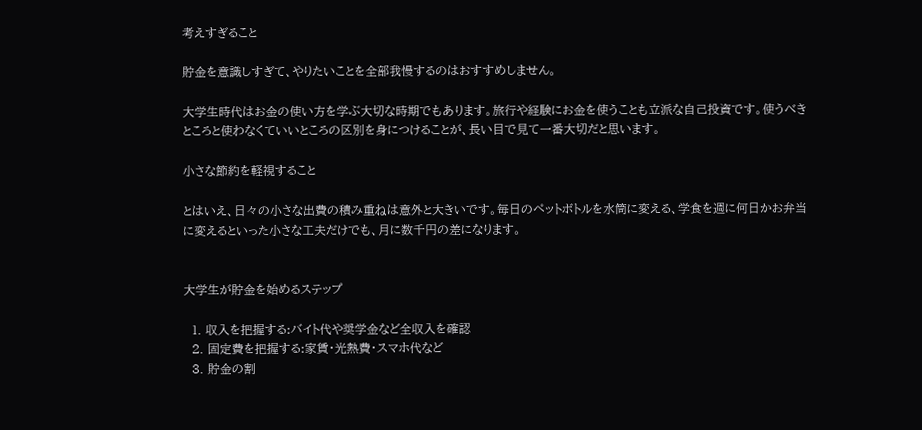考えすぎること

貯金を意識しすぎて、やりたいことを全部我慢するのはおすすめしません。

大学生時代はお金の使い方を学ぶ大切な時期でもあります。旅行や経験にお金を使うことも立派な自己投資です。使うべきところと使わなくていいところの区別を身につけることが、長い目で見て一番大切だと思います。

小さな節約を軽視すること

とはいえ、日々の小さな出費の積み重ねは意外と大きいです。毎日のペットボトルを水筒に変える、学食を週に何日かお弁当に変えるといった小さな工夫だけでも、月に数千円の差になります。


大学生が貯金を始めるステップ

  1. 収入を把握する:バイト代や奨学金など全収入を確認
  2. 固定費を把握する:家賃・光熱費・スマホ代など
  3. 貯金の割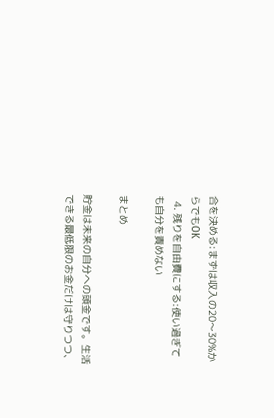合を決める:まずは収入の20〜30%からでもOK
  4. 残りを自由費にする:使い過ぎても自分を責めない

まとめ

貯金は未来の自分への頭金です。生活できる最低限のお金だけは守りつつ、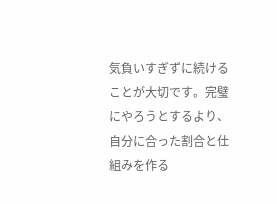気負いすぎずに続けることが大切です。完璧にやろうとするより、自分に合った割合と仕組みを作る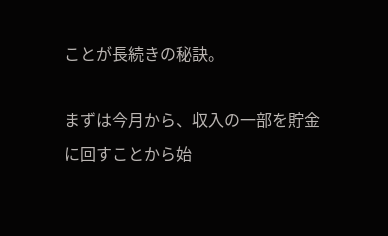ことが長続きの秘訣。

まずは今月から、収入の一部を貯金に回すことから始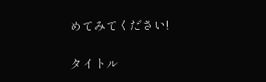めてみてください!

タイトル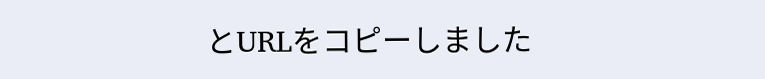とURLをコピーしました